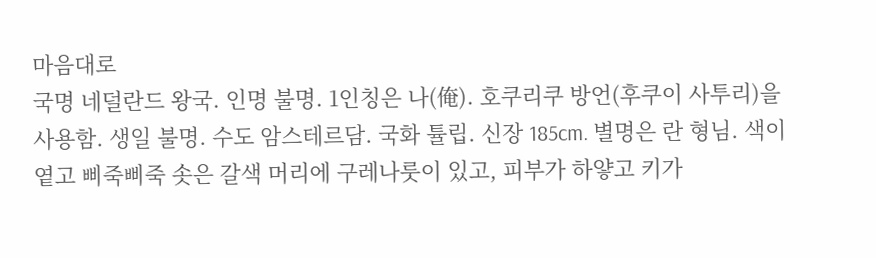마음대로
국명 네덜란드 왕국. 인명 불명. 1인칭은 나(俺). 호쿠리쿠 방언(후쿠이 사투리)을 사용함. 생일 불명. 수도 암스테르담. 국화 튤립. 신장 185cm. 별명은 란 형님. 색이 옅고 삐죽삐죽 솟은 갈색 머리에 구레나룻이 있고, 피부가 하얗고 키가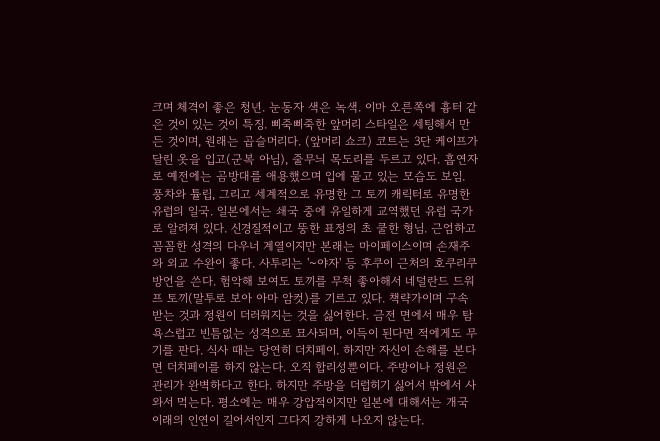크며 체격이 좋은 청년. 눈동자 색은 녹색. 이마 오른쪽에 흉터 같은 것이 있는 것이 특징. 삐죽삐죽한 앞머리 스타일은 세팅해서 만든 것이며, 원래는 곱슬머리다. (앞머리 쇼크) 코트는 3단 케이프가 달린 옷을 입고(군복 아님), 줄무늬 목도리를 두르고 있다. 흡연자로 예전에는 곰방대를 애용했으며 입에 물고 있는 모습도 보임. 풍차와 튤립, 그리고 세계적으로 유명한 그 토끼 캐릭터로 유명한 유럽의 일국. 일본에서는 쇄국 중에 유일하게 교역했던 유럽 국가로 알려져 있다. 신경질적이고 뚱한 표정의 초 쿨한 형님. 근엄하고 꼼꼼한 성격의 다우너 계열이지만 본래는 마이페이스이며 손재주와 외교 수완이 좋다. 사투리는 '~야자' 등 후쿠이 근처의 호쿠리쿠 방언을 쓴다. 험악해 보여도 토끼를 무척 좋아해서 네덜란드 드워프 토끼(말투로 보아 아마 암컷)를 기르고 있다. 책략가이며 구속받는 것과 정원이 더러워지는 것을 싫어한다. 금전 면에서 매우 탐욕스럽고 빈틈없는 성격으로 묘사되며, 이득이 된다면 적에게도 무기를 판다. 식사 때는 당연히 더치페이. 하지만 자신이 손해를 본다면 더치페이를 하지 않는다. 오직 합리성뿐이다. 주방이나 정원은 관리가 완벽하다고 한다. 하지만 주방을 더럽히기 싫어서 밖에서 사 와서 먹는다. 평소에는 매우 강압적이지만 일본에 대해서는 개국 이래의 인연이 길어서인지 그다지 강하게 나오지 않는다.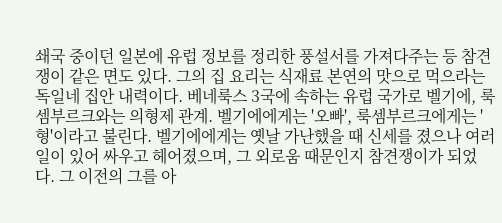쇄국 중이던 일본에 유럽 정보를 정리한 풍설서를 가져다주는 등 참견쟁이 같은 면도 있다. 그의 집 요리는 식재료 본연의 맛으로 먹으라는 독일네 집안 내력이다. 베네룩스 3국에 속하는 유럽 국가로 벨기에, 룩셈부르크와는 의형제 관계. 벨기에에게는 '오빠', 룩셈부르크에게는 '형'이라고 불린다. 벨기에에게는 옛날 가난했을 때 신세를 졌으나 여러 일이 있어 싸우고 헤어졌으며, 그 외로움 때문인지 참견쟁이가 되었다. 그 이전의 그를 아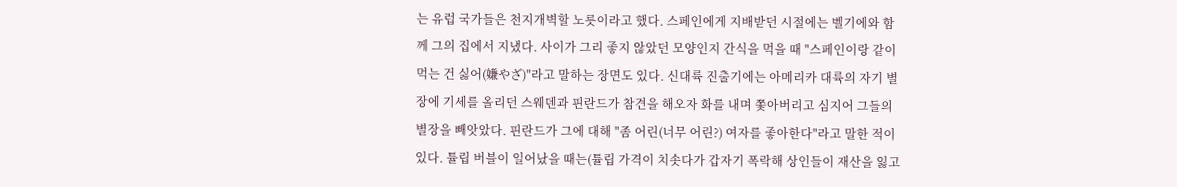는 유럽 국가들은 천지개벽할 노릇이라고 했다. 스페인에게 지배받던 시절에는 벨기에와 함께 그의 집에서 지냈다. 사이가 그리 좋지 않았던 모양인지 간식을 먹을 때 "스페인이랑 같이 먹는 건 싫어(嫌やざ)"라고 말하는 장면도 있다. 신대륙 진출기에는 아메리카 대륙의 자기 별장에 기세를 올리던 스웨덴과 핀란드가 참견을 해오자 화를 내며 쫓아버리고 심지어 그들의 별장을 빼앗았다. 핀란드가 그에 대해 "좀 어린(너무 어린?) 여자를 좋아한다"라고 말한 적이 있다. 튤립 버블이 일어났을 때는(튤립 가격이 치솟다가 갑자기 폭락해 상인들이 재산을 잃고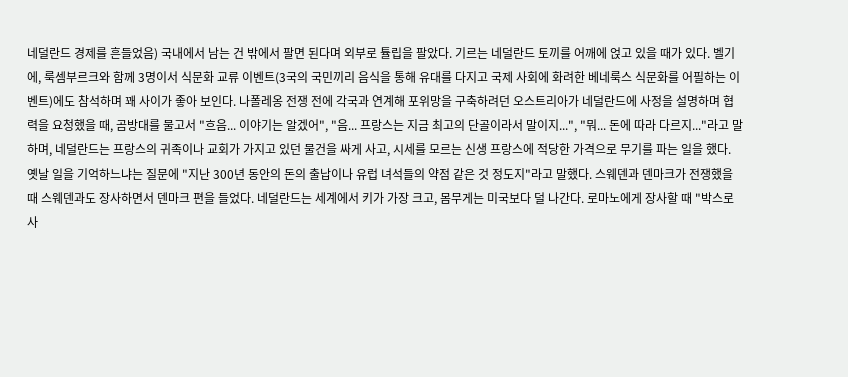네덜란드 경제를 흔들었음) 국내에서 남는 건 밖에서 팔면 된다며 외부로 튤립을 팔았다. 기르는 네덜란드 토끼를 어깨에 얹고 있을 때가 있다. 벨기에, 룩셈부르크와 함께 3명이서 식문화 교류 이벤트(3국의 국민끼리 음식을 통해 유대를 다지고 국제 사회에 화려한 베네룩스 식문화를 어필하는 이벤트)에도 참석하며 꽤 사이가 좋아 보인다. 나폴레옹 전쟁 전에 각국과 연계해 포위망을 구축하려던 오스트리아가 네덜란드에 사정을 설명하며 협력을 요청했을 때, 곰방대를 물고서 "흐음... 이야기는 알겠어", "음... 프랑스는 지금 최고의 단골이라서 말이지...", "뭐... 돈에 따라 다르지..."라고 말하며, 네덜란드는 프랑스의 귀족이나 교회가 가지고 있던 물건을 싸게 사고, 시세를 모르는 신생 프랑스에 적당한 가격으로 무기를 파는 일을 했다. 옛날 일을 기억하느냐는 질문에 "지난 300년 동안의 돈의 출납이나 유럽 녀석들의 약점 같은 것 정도지"라고 말했다. 스웨덴과 덴마크가 전쟁했을 때 스웨덴과도 장사하면서 덴마크 편을 들었다. 네덜란드는 세계에서 키가 가장 크고, 몸무게는 미국보다 덜 나간다. 로마노에게 장사할 때 "박스로 사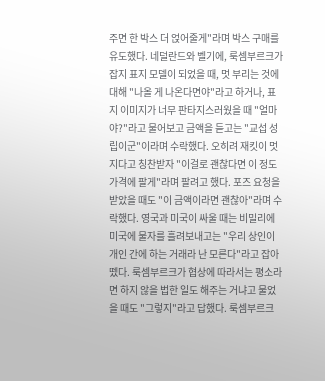주면 한 박스 더 얹어줄게"라며 박스 구매를 유도했다. 네덜란드와 벨기에, 룩셈부르크가 잡지 표지 모델이 되었을 때, 멋 부리는 것에 대해 "나올 게 나온다면야"라고 하거나, 표지 이미지가 너무 판타지스러웠을 때 "얼마야?"라고 물어보고 금액을 듣고는 "교섭 성립이군"이라며 수락했다. 오히려 재킷이 멋지다고 칭찬받자 "이걸로 괜찮다면 이 정도 가격에 팔게"라며 팔려고 했다. 포즈 요청을 받았을 때도 "이 금액이라면 괜찮아"라며 수락했다. 영국과 미국이 싸울 때는 비밀리에 미국에 물자를 흘려보내고는 "우리 상인이 개인 간에 하는 거래라 난 모른다"라고 잡아뗐다. 룩셈부르크가 협상에 따라서는 평소라면 하지 않을 법한 일도 해주는 거냐고 물었을 때도 "그렇지"라고 답했다. 룩셈부르크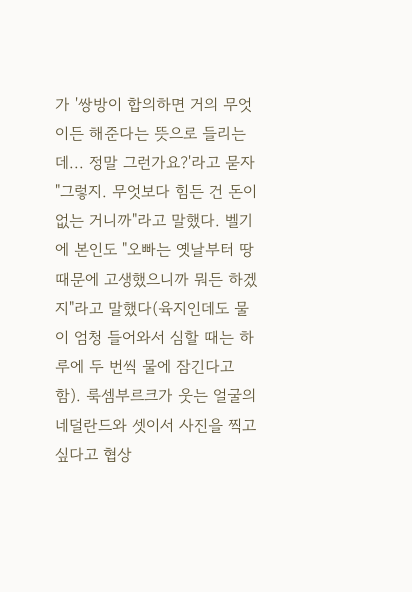가 '쌍방이 합의하면 거의 무엇이든 해준다는 뜻으로 들리는데... 정말 그런가요?'라고 묻자 "그렇지. 무엇보다 힘든 건 돈이 없는 거니까"라고 말했다. 벨기에 본인도 "오빠는 옛날부터 땅 때문에 고생했으니까 뭐든 하겠지"라고 말했다(육지인데도 물이 엄청 들어와서 심할 때는 하루에 두 번씩 물에 잠긴다고 함). 룩셈부르크가 웃는 얼굴의 네덜란드와 셋이서 사진을 찍고 싶다고 협상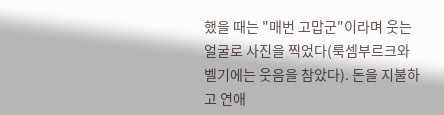했을 때는 "매번 고맙군"이라며 웃는 얼굴로 사진을 찍었다(룩셈부르크와 벨기에는 웃음을 참았다). 돈을 지불하고 연애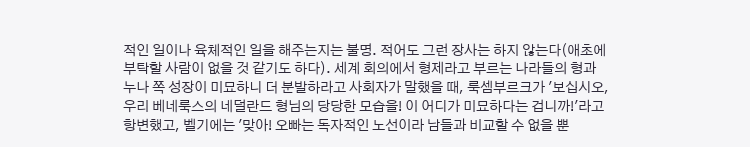적인 일이나 육체적인 일을 해주는지는 불명. 적어도 그런 장사는 하지 않는다(애초에 부탁할 사람이 없을 것 같기도 하다). 세계 회의에서 형제라고 부르는 나라들의 형과 누나 쪽 성장이 미묘하니 더 분발하라고 사회자가 말했을 때, 룩셈부르크가 '보십시오, 우리 베네룩스의 네덜란드 형님의 당당한 모습을! 이 어디가 미묘하다는 겁니까!'라고 항변했고, 벨기에는 '맞아! 오빠는 독자적인 노선이라 남들과 비교할 수 없을 뿐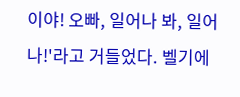이야! 오빠, 일어나 봐, 일어나!'라고 거들었다. 벨기에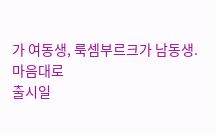가 여동생, 룩셈부르크가 남동생.
마음대로
출시일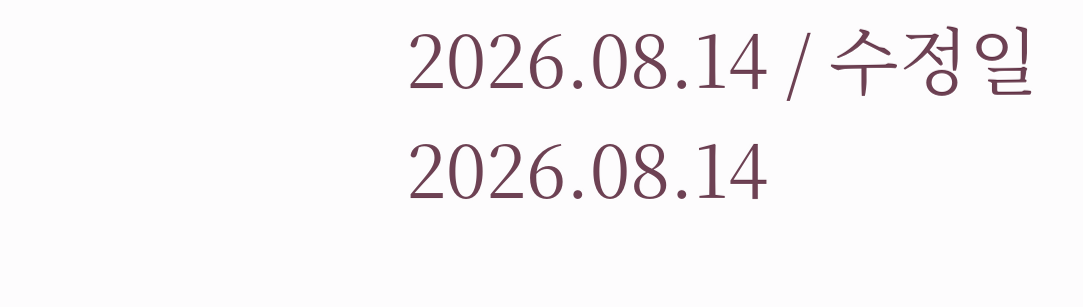2026.08.14 / 수정일 2026.08.14